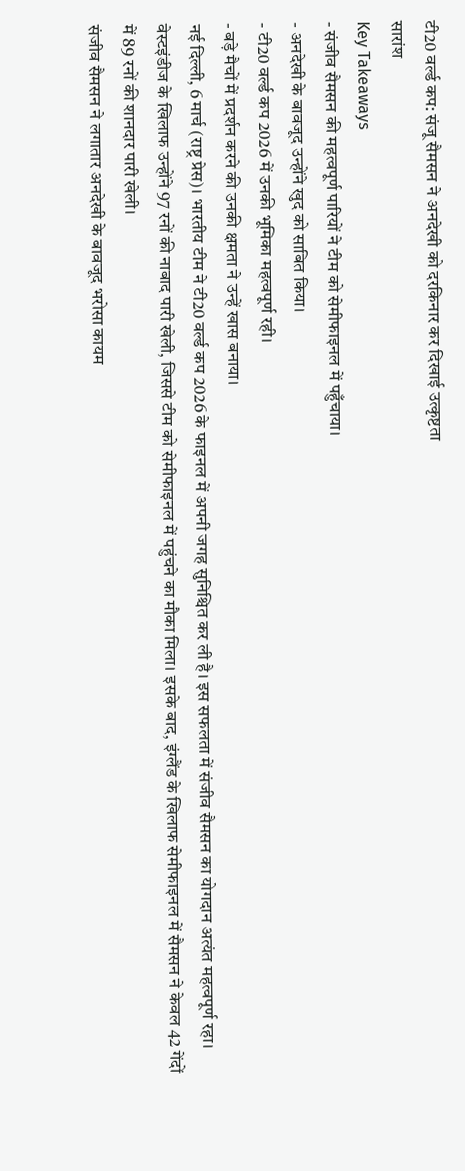टी20 वर्ल्ड कप: संजू सैमसन ने अनदेखी को दरकिनार कर दिखाई उत्कृष्टता
सारांश
Key Takeaways
- संजीव सैमसन की महत्वपूर्ण पारियों ने टीम को सेमीफाइनल में पहुँचाया।
- अनदेखी के बावजूद उन्होंने खुद को साबित किया।
- टी20 वर्ल्ड कप 2026 में उनकी भूमिका महत्वपूर्ण रही।
- बड़े मैचों में प्रदर्शन करने की उनकी क्षमता ने उन्हें खास बनाया।
नई दिल्ली, 6 मार्च (राष्ट्र प्रेस)। भारतीय टीम ने टी20 वर्ल्ड कप 2026 के फाइनल में अपनी जगह सुनिश्चित कर ली है। इस सफलता में संजीव सैमसन का योगदान अत्यंत महत्वपूर्ण रहा। वेस्टइंडीज के खिलाफ उन्होंने 97 रनों की नाबाद पारी खेली, जिससे टीम को सेमीफाइनल में पहुंचने का मौका मिला। इसके बाद, इंग्लैंड के खिलाफ सेमीफाइनल में सैमसन ने केवल 42 गेंदों में 89 रनों की शानदार पारी खेली।
संजीव सैमसन ने लगातार अनदेखी के बावजूद भरोसा कायम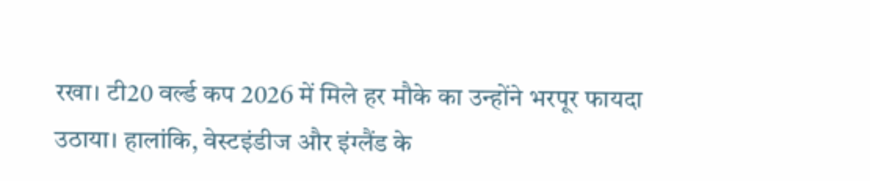रखा। टी20 वर्ल्ड कप 2026 में मिले हर मौके का उन्होंने भरपूर फायदा उठाया। हालांकि, वेस्टइंडीज और इंग्लैंड के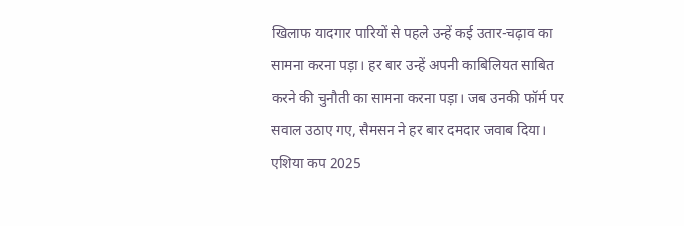खिलाफ यादगार पारियों से पहले उन्हें कई उतार-चढ़ाव का सामना करना पड़ा। हर बार उन्हें अपनी काबिलियत साबित करने की चुनौती का सामना करना पड़ा। जब उनकी फॉर्म पर सवाल उठाए गए, सैमसन ने हर बार दमदार जवाब दिया।
एशिया कप 2025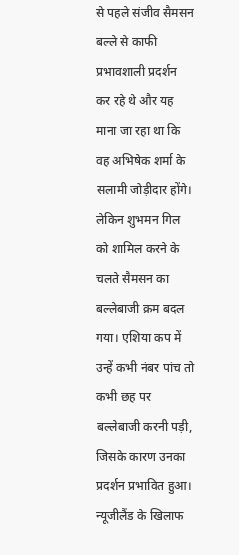से पहले संजीव सैमसन बल्ले से काफी प्रभावशाली प्रदर्शन कर रहे थे और यह माना जा रहा था कि वह अभिषेक शर्मा के सलामी जोड़ीदार होंगे। लेकिन शुभमन गिल को शामिल करने के चलते सैमसन का बल्लेबाजी क्रम बदल गया। एशिया कप में उन्हें कभी नंबर पांच तो कभी छह पर बल्लेबाजी करनी पड़ी, जिसके कारण उनका प्रदर्शन प्रभावित हुआ।
न्यूजीलैंड के खिलाफ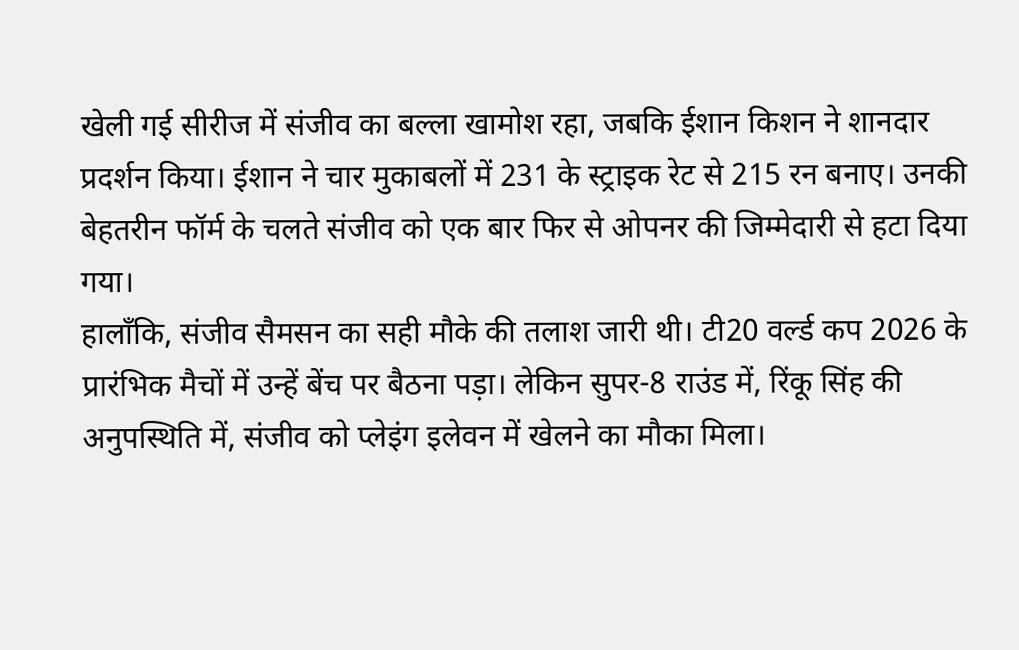खेली गई सीरीज में संजीव का बल्ला खामोश रहा, जबकि ईशान किशन ने शानदार प्रदर्शन किया। ईशान ने चार मुकाबलों में 231 के स्ट्राइक रेट से 215 रन बनाए। उनकी बेहतरीन फॉर्म के चलते संजीव को एक बार फिर से ओपनर की जिम्मेदारी से हटा दिया गया।
हालाँकि, संजीव सैमसन का सही मौके की तलाश जारी थी। टी20 वर्ल्ड कप 2026 के प्रारंभिक मैचों में उन्हें बेंच पर बैठना पड़ा। लेकिन सुपर-8 राउंड में, रिंकू सिंह की अनुपस्थिति में, संजीव को प्लेइंग इलेवन में खेलने का मौका मिला।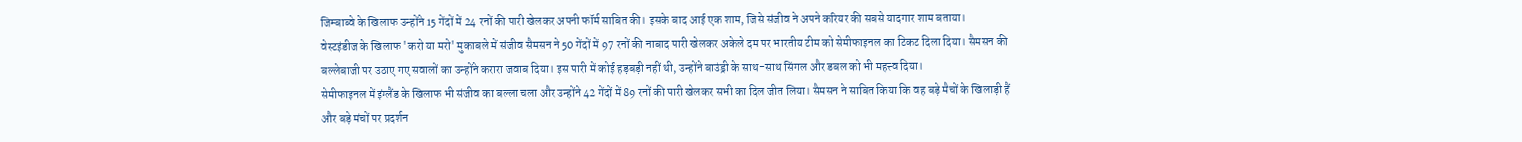जिम्बाब्वे के खिलाफ उन्होंने 15 गेंदों में 24 रनों की पारी खेलकर अपनी फॉर्म साबित की। इसके बाद आई एक शाम, जिसे संजीव ने अपने करियर की सबसे यादगार शाम बताया।
वेस्टइंडीज के खिलाफ 'करो या मरो' मुकाबले में संजीव सैमसन ने 50 गेंदों में 97 रनों की नाबाद पारी खेलकर अकेले दम पर भारतीय टीम को सेमीफाइनल का टिकट दिला दिया। सैमसन की बल्लेबाजी पर उठाए गए सवालों का उन्होंने करारा जवाब दिया। इस पारी में कोई हड़बड़ी नहीं थी, उन्होंने बाउंड्री के साथ-साथ सिंगल और डबल को भी महत्त्व दिया।
सेमीफाइनल में इंग्लैंड के खिलाफ भी संजीव का बल्ला चला और उन्होंने 42 गेंदों में 89 रनों की पारी खेलकर सभी का दिल जीत लिया। सैमसन ने साबित किया कि वह बड़े मैचों के खिलाड़ी हैं और बड़े मंचों पर प्रदर्शन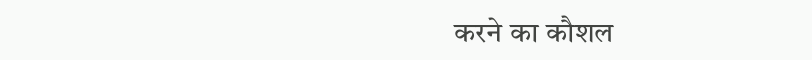करने का कौशल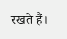रखते हैं।